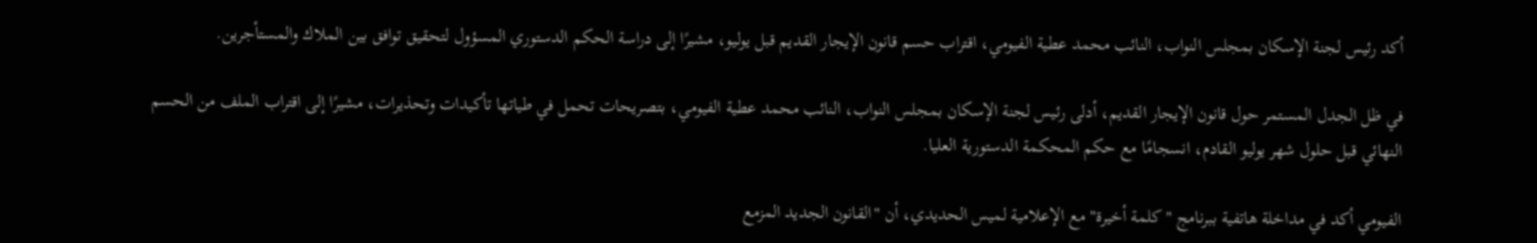أكد رئيس لجنة الإسكان بمجلس النواب، النائب محمد عطية الفيومي، اقتراب حسم قانون الإيجار القديم قبل يوليو، مشيرًا إلى دراسة الحكم الدستوري المسؤول لتحقيق توافق بين الملاك والمستأجرين.

في ظل الجدل المستمر حول قانون الإيجار القديم، أدلى رئيس لجنة الإسكان بمجلس النواب، النائب محمد عطية الفيومي، بتصريحات تحمل في طياتها تأكيدات وتحذيرات، مشيرًا إلى اقتراب الملف من الحسم النهائي قبل حلول شهر يوليو القادم، انسجامًا مع حكم المحكمة الدستورية العليا.

الفيومي أكد في مداخلة هاتفية ببرنامج "كلمة أخيرة" مع الإعلامية لميس الحديدي، أن "القانون الجديد المزمع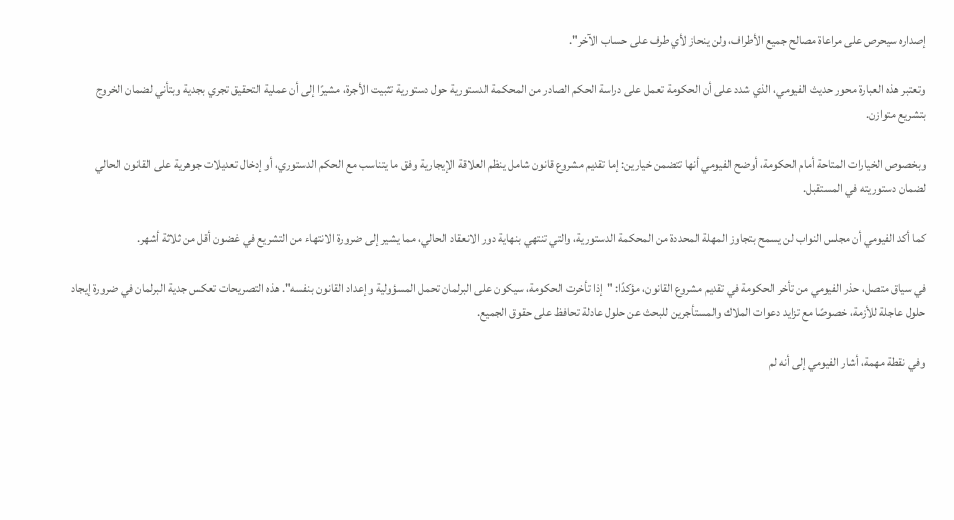إصداره سيحرص على مراعاة مصالح جميع الأطراف، ولن ينحاز لأي طرف على حساب الآخر".

وتعتبر هذه العبارة محور حديث الفيومي، الذي شدد على أن الحكومة تعمل على دراسة الحكم الصادر من المحكمة الدستورية حول دستورية تثبيت الأجرة، مشيرًا إلى أن عملية التحقيق تجري بجدية وبتأني لضمان الخروج بتشريع متوازن.

وبخصوص الخيارات المتاحة أمام الحكومة، أوضح الفيومي أنها تتضمن خيارين: إما تقديم مشروع قانون شامل ينظم العلاقة الإيجارية وفق ما يتناسب مع الحكم الدستوري، أو إدخال تعديلات جوهرية على القانون الحالي لضمان دستوريته في المستقبل.

كما أكد الفيومي أن مجلس النواب لن يسمح بتجاوز المهلة المحددة من المحكمة الدستورية، والتي تنتهي بنهاية دور الانعقاد الحالي، مما يشير إلى ضرورة الانتهاء من التشريع في غضون أقل من ثلاثة أشهر.

في سياق متصل، حذر الفيومي من تأخر الحكومة في تقديم مشروع القانون، مؤكدًا: "إذا تأخرت الحكومة، سيكون على البرلمان تحمل المسؤولية وإعداد القانون بنفسه". هذه التصريحات تعكس جدية البرلمان في ضرورة إيجاد حلول عاجلة للأزمة، خصوصًا مع تزايد دعوات الملاك والمستأجرين للبحث عن حلول عادلة تحافظ على حقوق الجميع.

وفي نقطة مهمة، أشار الفيومي إلى أنه لم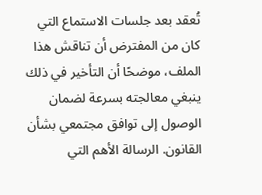تُعقد بعد جلسات الاستماع التي كان من المفترض أن تناقش هذا الملف، موضحًا أن التأخير في ذلك ينبغي معالجته بسرعة لضمان الوصول إلى توافق مجتمعي بشأن القانون. الرسالة الأهم التي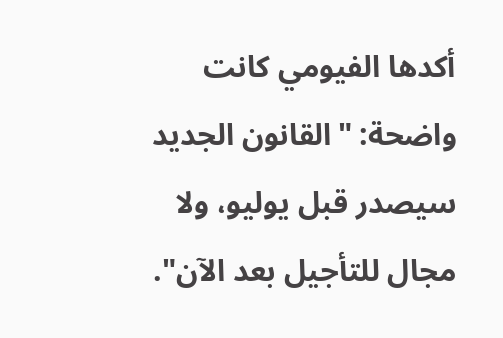أكدها الفيومي كانت واضحة: "القانون الجديد سيصدر قبل يوليو، ولا مجال للتأجيل بعد الآن".